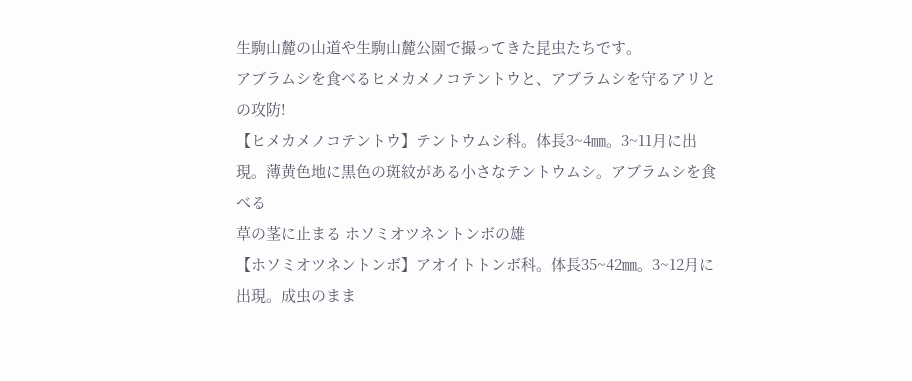生駒山麓の山道や生駒山麓公園で撮ってきた昆虫たちです。
アブラムシを食べるヒメカメノコテントウと、アブラムシを守るアリとの攻防!
【ヒメカメノコテントウ】テントウムシ科。体長3~4㎜。3~11月に出現。薄黄色地に黒色の斑紋がある小さなテントウムシ。アブラムシを食べる
草の茎に止まる ホソミオツネントンボの雄
【ホソミオツネントンボ】アオイトトンボ科。体長35~42㎜。3~12月に出現。成虫のまま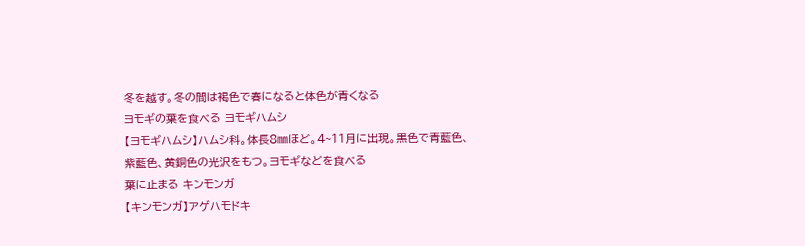冬を越す。冬の間は褐色で春になると体色が青くなる
ヨモギの葉を食べる ヨモギハムシ
【ヨモギハムシ】ハムシ科。体長8㎜ほど。4~11月に出現。黒色で青藍色、紫藍色、黄銅色の光沢をもつ。ヨモギなどを食べる
葉に止まる キンモンガ
【キンモンガ】アゲハモドキ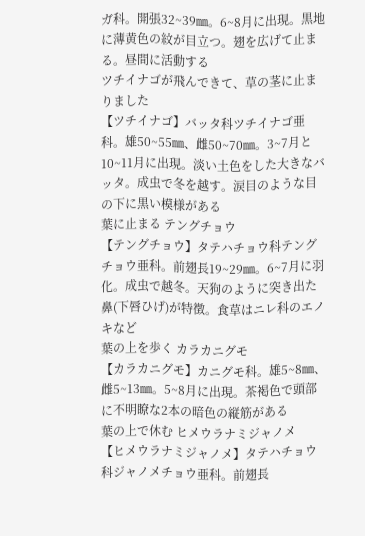ガ科。開張32~39㎜。6~8月に出現。黒地に薄黄色の紋が目立つ。翅を広げて止まる。昼間に活動する
ツチイナゴが飛んできて、草の茎に止まりました
【ツチイナゴ】バッタ科ツチイナゴ亜科。雄50~55㎜、雌50~70㎜。3~7月と10~11月に出現。淡い土色をした大きなバッタ。成虫で冬を越す。涙目のような目の下に黒い模様がある
葉に止まる テングチョウ
【テングチョウ】タテハチョウ科テングチョウ亜科。前翅長19~29㎜。6~7月に羽化。成虫で越冬。天狗のように突き出た鼻(下唇ひげ)が特徴。食草はニレ科のエノキなど
葉の上を歩く カラカニグモ
【カラカニグモ】カニグモ科。雄5~8㎜、雌5~13㎜。5~8月に出現。茶褐色で頭部に不明瞭な2本の暗色の縦筋がある
葉の上で休む ヒメウラナミジャノメ
【ヒメウラナミジャノメ】タテハチョウ科ジャノメチョウ亜科。前翅長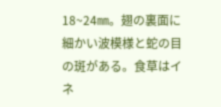18~24㎜。翅の裏面に細かい波模様と蛇の目の斑がある。食草はイネ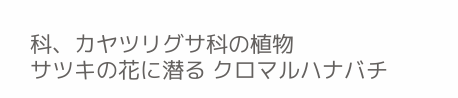科、カヤツリグサ科の植物
サツキの花に潜る クロマルハナバチ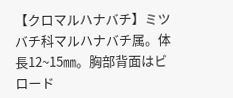【クロマルハナバチ】ミツバチ科マルハナバチ属。体長12~15㎜。胸部背面はビロード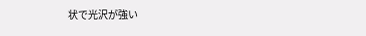状で光沢が強い